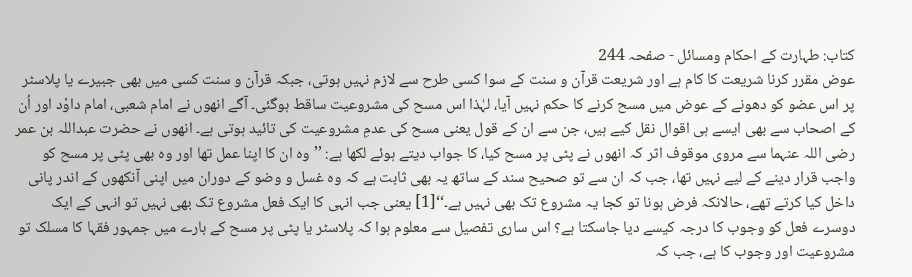کتاب: طہارت کے احکام ومسائل - صفحہ 244
عوض مقرر کرنا شریعت کا کام ہے اور شریعت قرآن و سنت کے سوا کسی طرح سے لازم نہیں ہوتی، جبکہ قرآن و سنت کسی میں بھی جبیرے یا پلاسٹر پر اس عضو کو دھونے کے عوض میں مسح کرنے کا حکم نہیں آیا، لہٰذا اس مسح کی مشروعیت ساقط ہوگئی۔ آگے انھوں نے امام شعبی، امام داوٗد اور اُن کے اصحاب سے بھی ایسے ہی اقوال نقل کیے ہیں، جن سے ان کے قول یعنی مسح کی عدمِ مشروعیت کی تائید ہوتی ہے۔ انھوں نے حضرت عبداللہ بن عمر رضی اللہ عنہما سے مروی موقوف اثر کہ انھوں نے پٹی پر مسح کیا، کا جواب دیتے ہوئے لکھا ہے: ’’وہ ان کا اپنا عمل تھا اور وہ بھی پٹی پر مسح کو واجب قرار دینے کے لیے نہیں تھا، جب کہ ان سے تو صحیح سند کے ساتھ یہ بھی ثابت ہے کہ وہ غسل و وضو کے دوران میں اپنی آنکھوں کے اندر پانی داخل کیا کرتے تھے، حالانکہ فرض ہونا تو کجا یہ مشروع تک بھی نہیں ہے۔‘‘[1] یعنی جب انہی کا ایک فعل مشروع تک بھی نہیں تو انہی کے ایک دوسرے فعل کو وجوب کا درجہ کیسے دیا جاسکتا ہے؟ اس ساری تفصیل سے معلوم ہوا کہ پلاسٹر یا پٹی پر مسح کے بارے میں جمہور فقہا کا مسلک تو مشروعیت اور وجوب کا ہے، جب کہ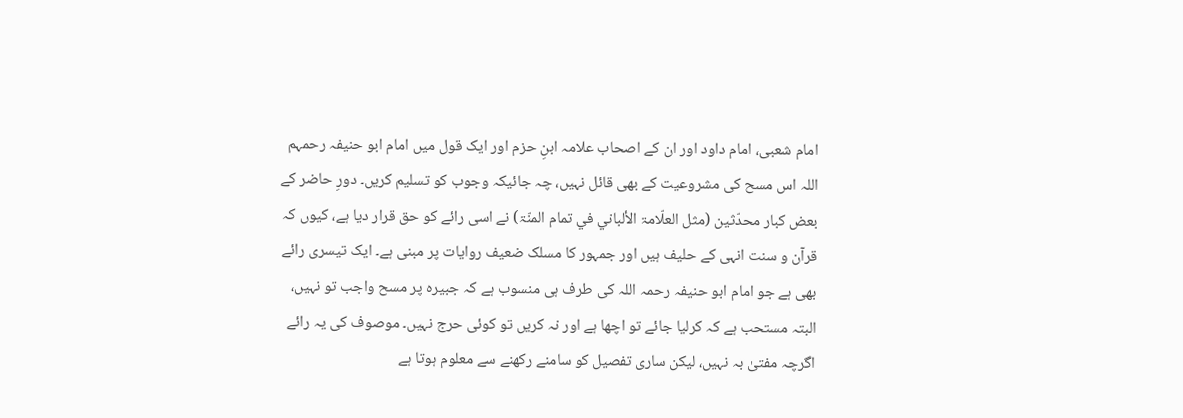امام شعبی، امام داود اور ان کے اصحاب علامہ ابنِ حزم اور ایک قول میں امام ابو حنیفہ رحمہم اللہ اس مسح کی مشروعیت کے بھی قائل نہیں، چہ جائیکہ وجوب کو تسلیم کریں۔ دورِ حاضر کے بعض کبار محدّثین (مثل العلّامۃ الألباني في تمام المنّۃ) نے اسی رائے کو حق قرار دیا ہے، کیوں کہ قرآن و سنت انہی کے حلیف ہیں اور جمہور کا مسلک ضعیف روایات پر مبنی ہے۔ ایک تیسری رائے بھی ہے جو امام ابو حنیفہ رحمہ اللہ کی طرف ہی منسوب ہے کہ جبیرہ پر مسح واجب تو نہیں، البتہ مستحب ہے کہ کرلیا جائے تو اچھا ہے اور نہ کریں تو کوئی حرج نہیں۔ موصوف کی یہ رائے اگرچہ مفتیٰ بہ نہیں، لیکن ساری تفصیل کو سامنے رکھنے سے معلوم ہوتا ہے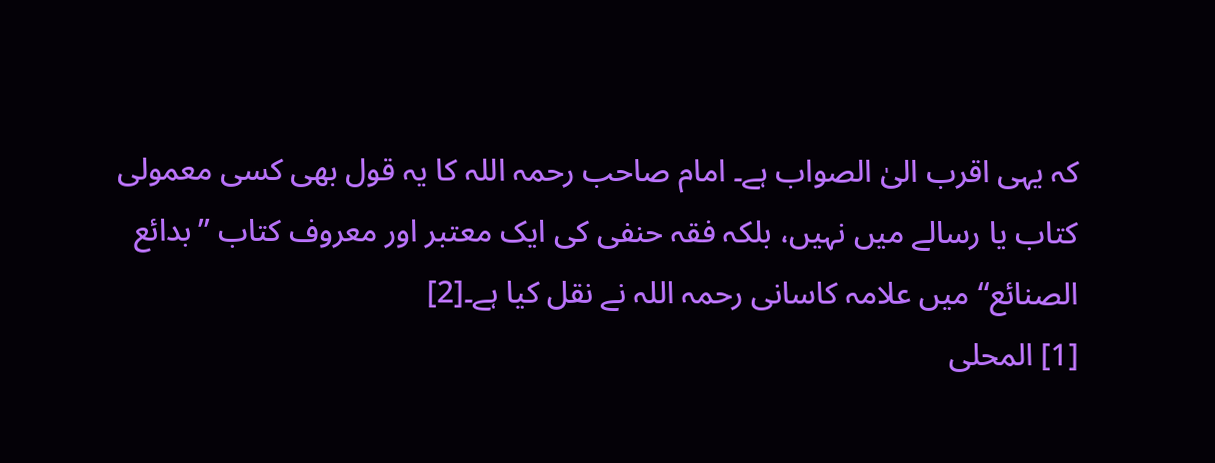کہ یہی اقرب الیٰ الصواب ہے۔ امام صاحب رحمہ اللہ کا یہ قول بھی کسی معمولی کتاب یا رسالے میں نہیں، بلکہ فقہ حنفی کی ایک معتبر اور معروف کتاب ’’بدائع الصنائع‘‘ میں علامہ کاسانی رحمہ اللہ نے نقل کیا ہے۔[2]
[1] المحلی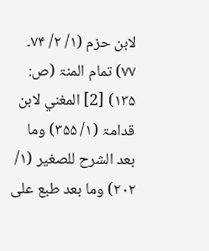لابن حزم (۱/ ۲/ ۷۴۔ ۷۷) تمام المنۃ (ص: ۱۳۵) [2] المغني لابن قدامۃ (۱/ ۳۵۵) وما بعد الشرح للصغیر (۱/ ۲۰۲) وما بعد طبع علی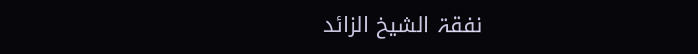نفقۃ الشیخ الزائد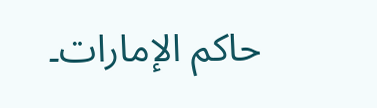حاکم الإمارات۔